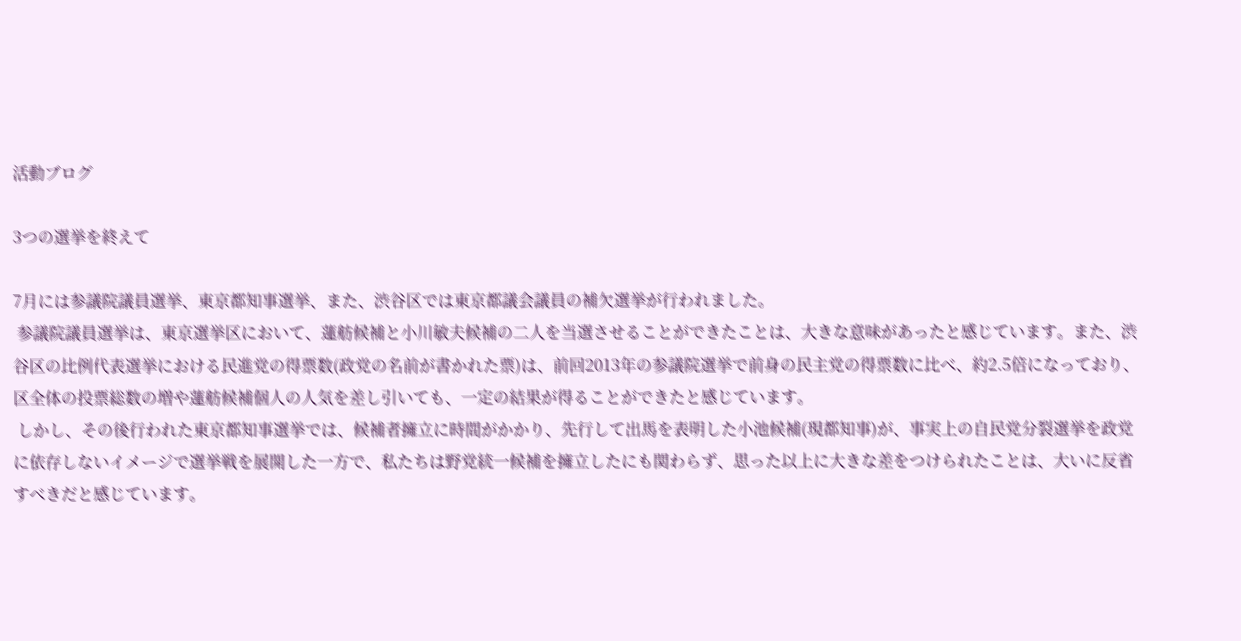活動ブログ

3つの選挙を終えて

7月には参議院議員選挙、東京都知事選挙、また、渋谷区では東京都議会議員の補欠選挙が行われました。
 参議院議員選挙は、東京選挙区において、蓮舫候補と小川敏夫候補の二人を当選させることができたことは、大きな意味があったと感じています。また、渋谷区の比例代表選挙における民進党の得票数(政党の名前が書かれた票)は、前回2013年の参議院選挙で前身の民主党の得票数に比べ、約2.5倍になっており、区全体の投票総数の増や蓮舫候補個人の人気を差し引いても、一定の結果が得ることができたと感じています。
 しかし、その後行われた東京都知事選挙では、候補者擁立に時間がかかり、先行して出馬を表明した小池候補(現都知事)が、事実上の自民党分裂選挙を政党に依存しないイメージで選挙戦を展開した一方で、私たちは野党統一候補を擁立したにも関わらず、思った以上に大きな差をつけられたことは、大いに反省すべきだと感じています。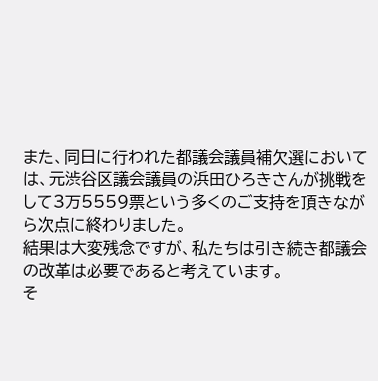また、同日に行われた都議会議員補欠選においては、元渋谷区議会議員の浜田ひろきさんが挑戦をして3万5559票という多くのご支持を頂きながら次点に終わりました。
結果は大変残念ですが、私たちは引き続き都議会の改革は必要であると考えています。
そ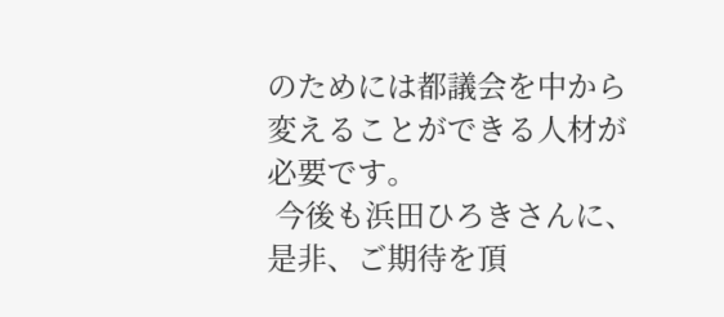のためには都議会を中から変えることができる人材が必要です。
 今後も浜田ひろきさんに、是非、ご期待を頂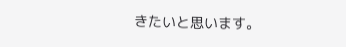きたいと思います。